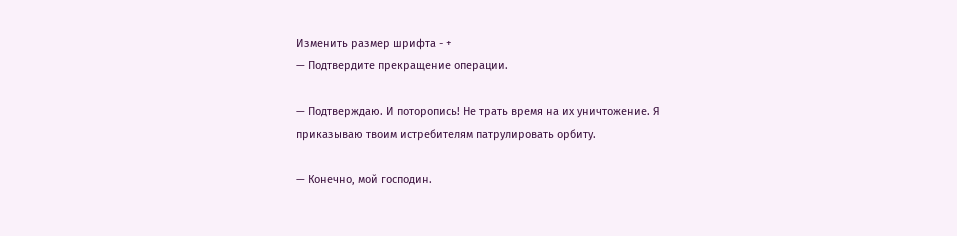Изменить размер шрифта - +
— Подтвердите прекращение операции.

— Подтверждаю. И поторопись! Не трать время на их уничтожение. Я приказываю твоим истребителям патрулировать орбиту.

— Конечно, мой господин.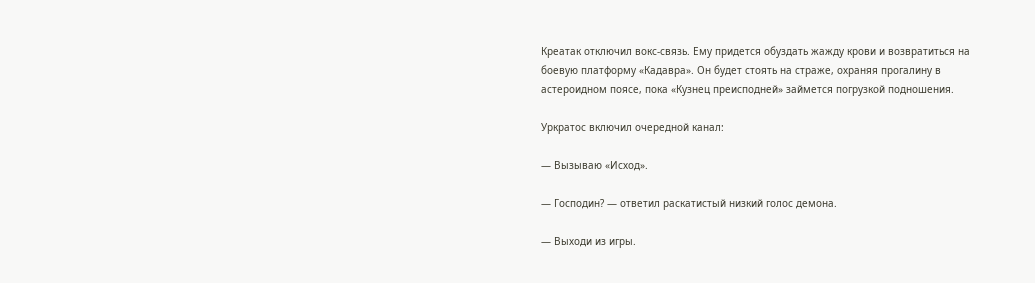Креатак отключил вокс-связь. Ему придется обуздать жажду крови и возвратиться на боевую платформу «Кадавра». Он будет стоять на страже, охраняя прогалину в астероидном поясе, пока «Кузнец преисподней» займется погрузкой подношения.

Уркратос включил очередной канал:

— Вызываю «Исход».

— Господин? — ответил раскатистый низкий голос демона.

— Выходи из игры.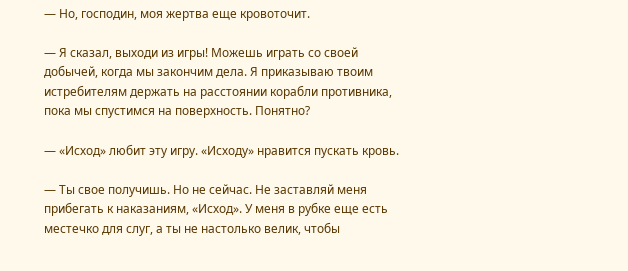— Но, господин, моя жертва еще кровоточит.

— Я сказал, выходи из игры! Можешь играть со своей добычей, когда мы закончим дела. Я приказываю твоим истребителям держать на расстоянии корабли противника, пока мы спустимся на поверхность. Понятно?

— «Исход» любит эту игру. «Исходу» нравится пускать кровь.

— Ты свое получишь. Но не сейчас. Не заставляй меня прибегать к наказаниям, «Исход». У меня в рубке еще есть местечко для слуг, а ты не настолько велик, чтобы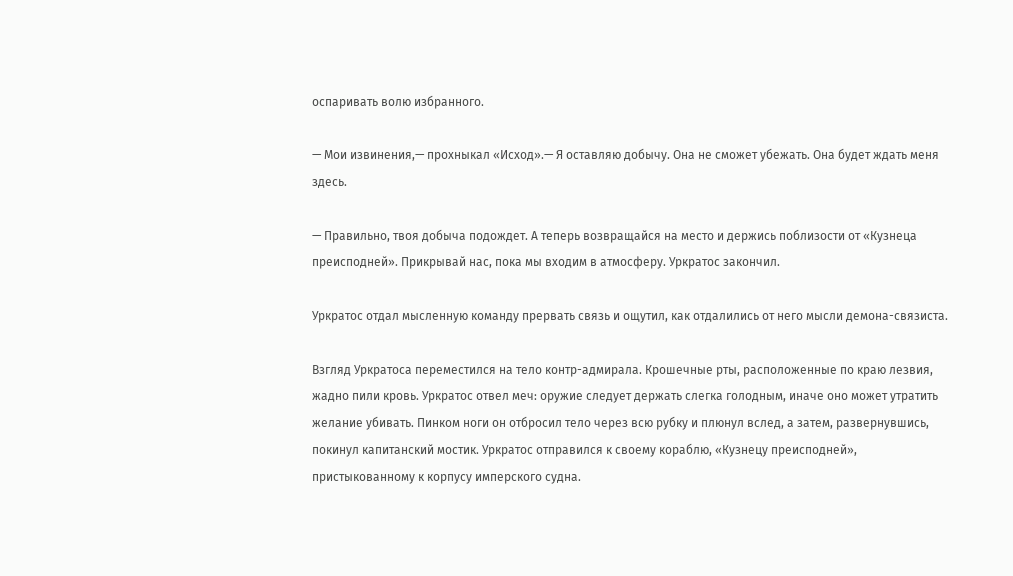оспаривать волю избранного.

— Мои извинения,— прохныкал «Исход».— Я оставляю добычу. Она не сможет убежать. Она будет ждать меня здесь.

— Правильно, твоя добыча подождет. А теперь возвращайся на место и держись поблизости от «Кузнеца преисподней». Прикрывай нас, пока мы входим в атмосферу. Уркратос закончил.

Уркратос отдал мысленную команду прервать связь и ощутил, как отдалились от него мысли демона-связиста.

Взгляд Уркратоса переместился на тело контр-адмирала. Крошечные рты, расположенные по краю лезвия, жадно пили кровь. Уркратос отвел меч: оружие следует держать слегка голодным, иначе оно может утратить желание убивать. Пинком ноги он отбросил тело через всю рубку и плюнул вслед, а затем, развернувшись, покинул капитанский мостик. Уркратос отправился к своему кораблю, «Кузнецу преисподней», пристыкованному к корпусу имперского судна.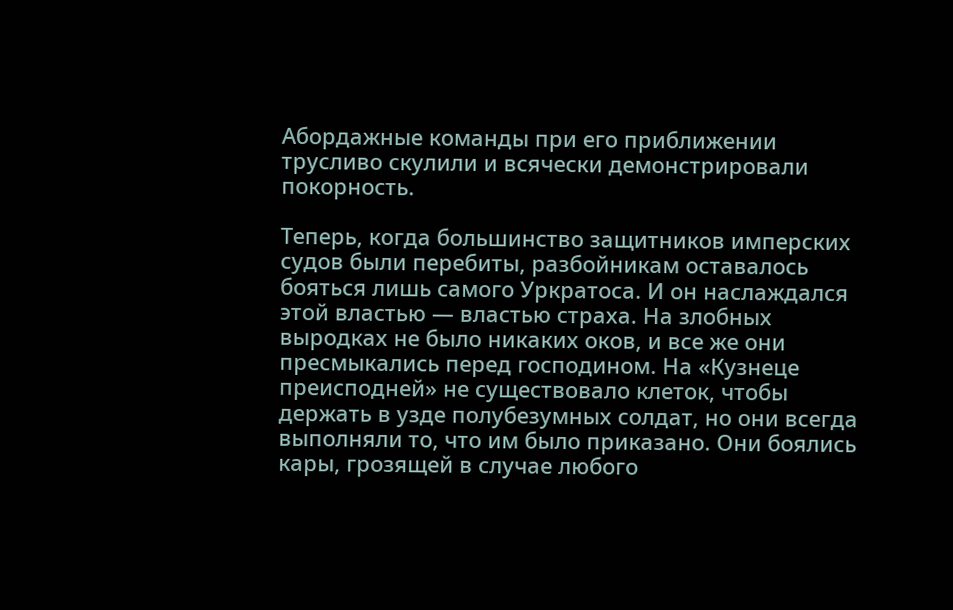Абордажные команды при его приближении трусливо скулили и всячески демонстрировали покорность.

Теперь, когда большинство защитников имперских судов были перебиты, разбойникам оставалось бояться лишь самого Уркратоса. И он наслаждался этой властью — властью страха. На злобных выродках не было никаких оков, и все же они пресмыкались перед господином. На «Кузнеце преисподней» не существовало клеток, чтобы держать в узде полубезумных солдат, но они всегда выполняли то, что им было приказано. Они боялись кары, грозящей в случае любого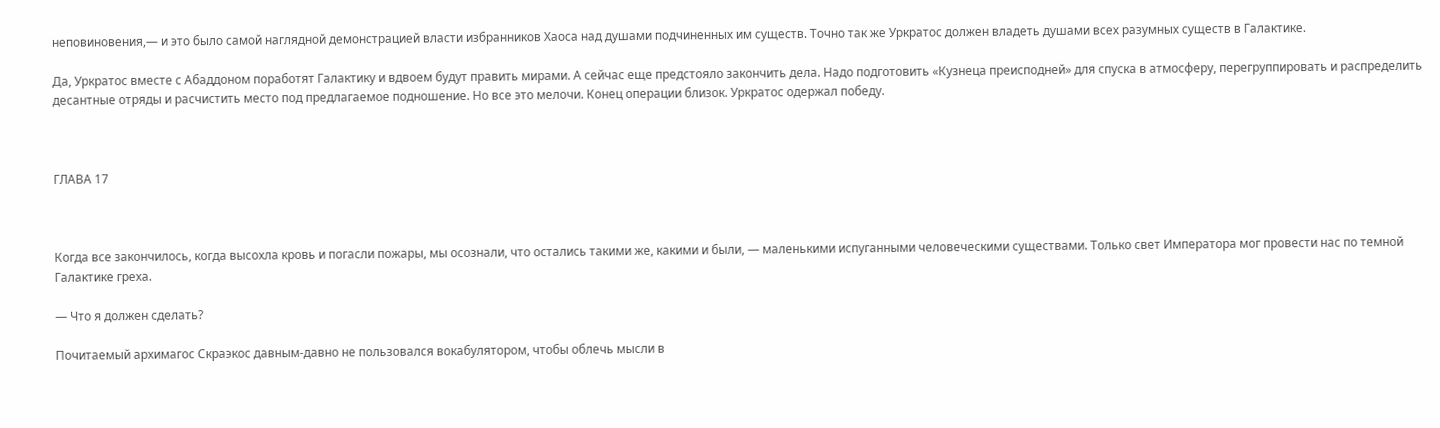неповиновения,— и это было самой наглядной демонстрацией власти избранников Хаоса над душами подчиненных им существ. Точно так же Уркратос должен владеть душами всех разумных существ в Галактике.

Да, Уркратос вместе с Абаддоном поработят Галактику и вдвоем будут править мирами. А сейчас еще предстояло закончить дела. Надо подготовить «Кузнеца преисподней» для спуска в атмосферу, перегруппировать и распределить десантные отряды и расчистить место под предлагаемое подношение. Но все это мелочи. Конец операции близок. Уркратос одержал победу.



ГЛАВА 17



Когда все закончилось, когда высохла кровь и погасли пожары, мы осознали, что остались такими же, какими и были, — маленькими испуганными человеческими существами. Только свет Императора мог провести нас по темной Галактике греха.

— Что я должен сделать?

Почитаемый архимагос Скраэкос давным-давно не пользовался вокабулятором, чтобы облечь мысли в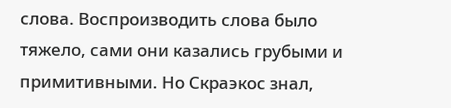слова. Воспроизводить слова было тяжело, сами они казались грубыми и примитивными. Но Скраэкос знал,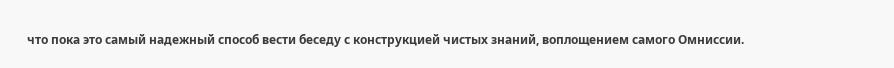что пока это самый надежный способ вести беседу с конструкцией чистых знаний, воплощением самого Омниссии.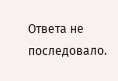Ответа не последовало.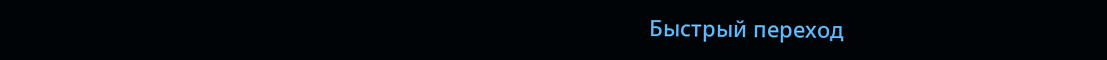Быстрый переход